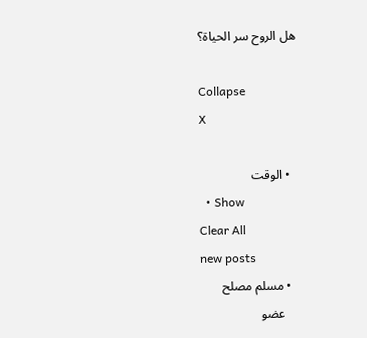هل الروح سر الحياة؟

Collapse
X

  • الوقت
  • Show
Clear All
new posts
  • مسلم مصلح
    عضو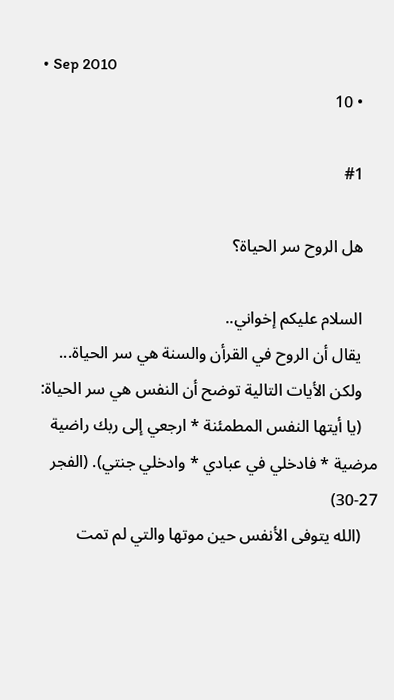• Sep 2010
    • 10

    #1

    هل الروح سر الحياة؟

    السلام عليكم إخواني..
    يقال أن الروح في القرأن والسنة هي سر الحياة...
    ولكن الأيات التالية توضح أن النفس هي سر الحياة:
    (يا أيتها النفس المطمئنة * ارجعي إلى ربك راضية مرضية * فادخلي في عبادي * وادخلي جنتي). (الفجر 27-30)
    (الله يتوفى الأنفس حين موتها والتي لم تمت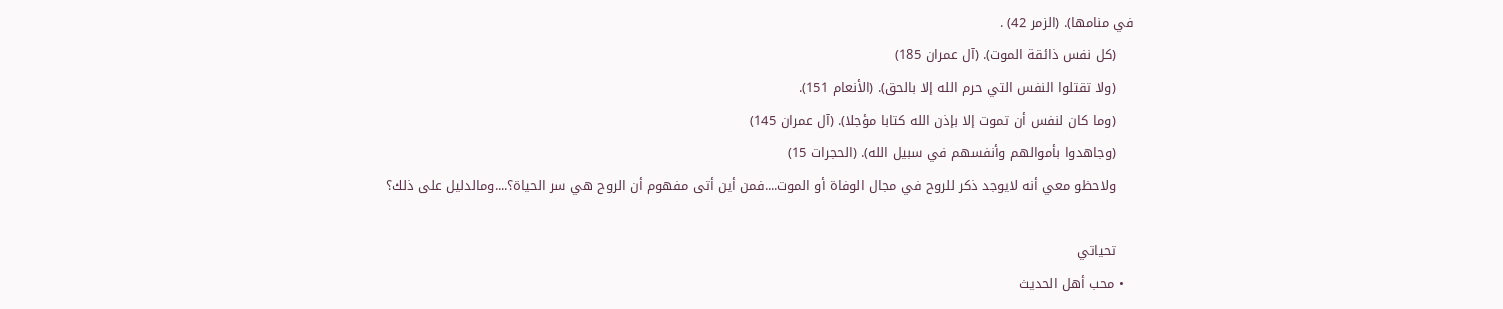في منامها). (الزمر 42) .
    (كل نفس ذائقة الموت). (آل عمران 185)
    (ولا تقتلوا النفس التي حرم الله إلا بالحق). (الأنعام 151).
    (وما كان لنفس أن تموت إلا بإذن الله كتابا مؤجلا). (آل عمران 145)
    (وجاهدوا بأموالهم وأنفسهم في سبيل الله). (الحجرات 15)
    ولاحظو معي أنه لايوجد ذكر للروح في مجال الوفاة أو الموت....فمن أين أتى مفهوم أن الروح هي سر الحياة؟....ومالدليل على ذلك؟

    تحياتي
  • محب أهل الحديث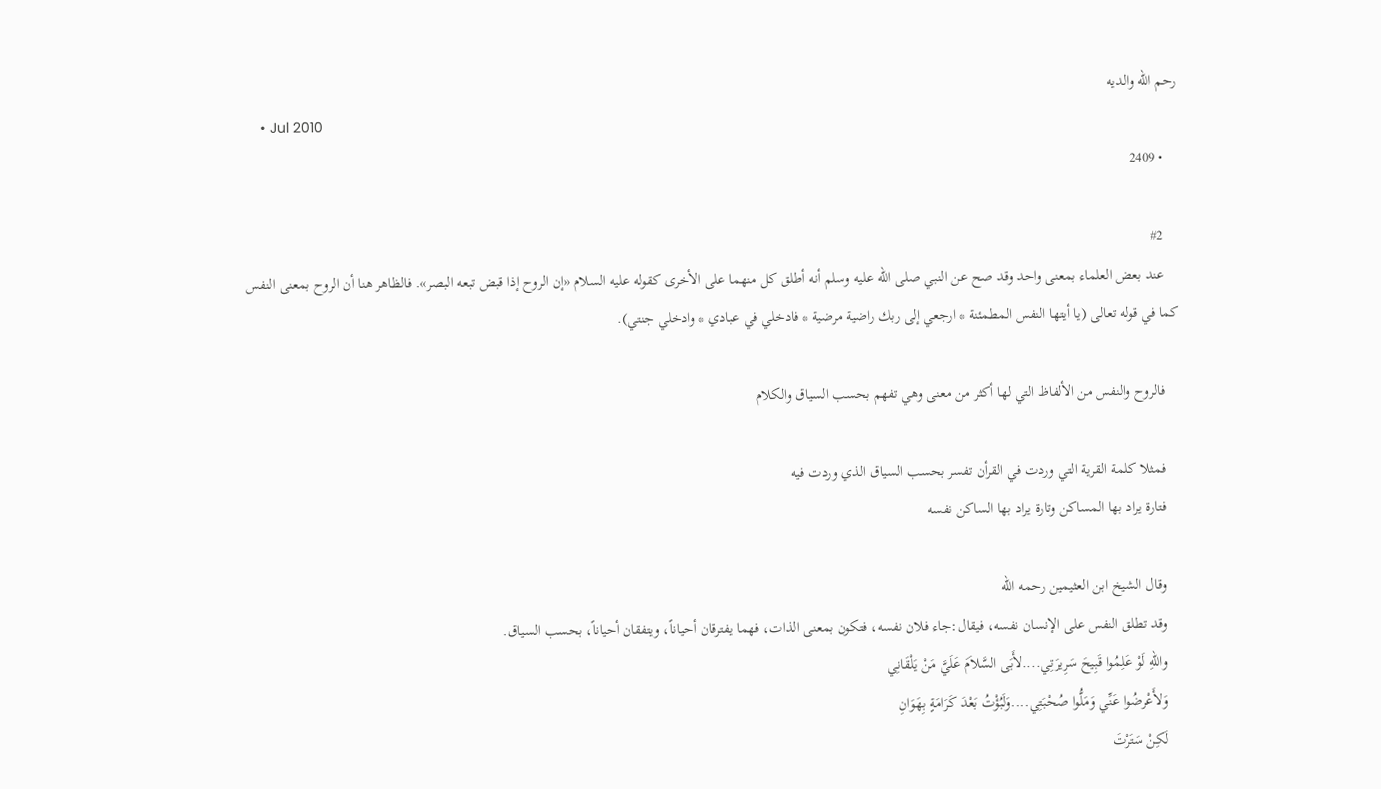رحم الله والديه
    • Jul 2010
    • 2409

    #2
    عند بعض العلماء بمعنى واحد وقد صح عن النبي صلى الله عليه وسلم أنه أطلق كل منهما على الأخرى كقوله عليه السلام «إن الروح إذا قبض تبعه البصر». فالظاهر هنا أن الروح بمعنى النفس كما في قوله تعالى (يا أيتها النفس المطمئنة * ارجعي إلى ربك راضية مرضية * فادخلي في عبادي * وادخلي جنتي).

    فالروح والنفس من الألفاظ التي لها أكثر من معنى وهي تفهم بحسب السياق والكلام

    فمثلا كلمة القرية التي وردت في القرأن تفسر بحسب السياق الذي وردت فيه
    فتارة يراد بها المساكن وتارة يراد بها الساكن نفسه

    وقال الشيخ ابن العثيمين رحمه الله
    وقد تطلق النفس على الإنسان نفسه، فيقال:جاء فلان نفسه، فتكون بمعنى الذات، فهما يفترقان أحياناً، ويتفقان أحياناً، بحسب السياق.
    واللهِ لَوْ عَلِمُوا قَبِيحَ سَرِيرَتِي....لأَبَى السَّلاَمَ عَلَيَّ مَنْ يَلْقَانِي
    وَلأَعْرضُوا عَنِّي وَمَلُّوا صُحْبَتِي....وَلَبُؤْتُ بَعْدَ كَرَامَةٍ بِهَوَانِ
    لَكِنْ سَتَرْتَ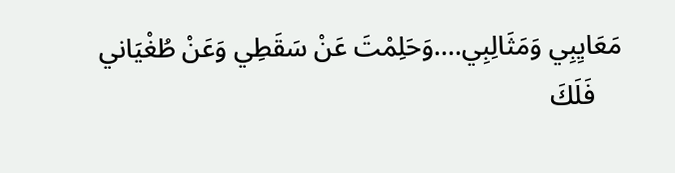مَعَايِبِي وَمَثَالِبِي....وَحَلِمْتَ عَنْ سَقَطِي وَعَنْ طُغْيَاني
    فَلَكَ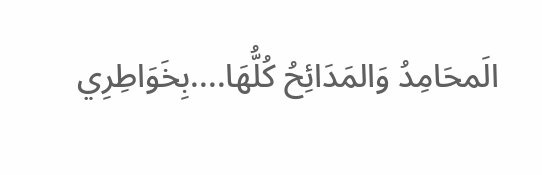الَمحَامِدُ وَالمَدَائِحُ كُلُّهَا....بِخَوَاطِرِي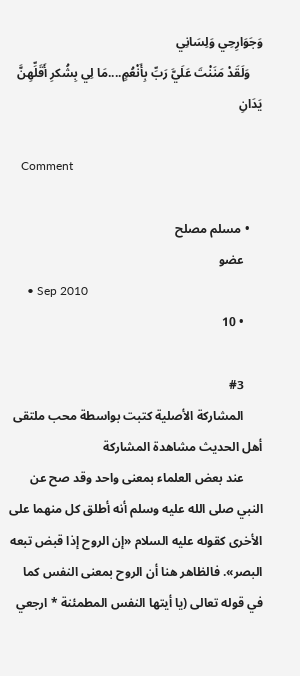وَجَوَارِحِي وَلِسَانِي
    وَلَقَدْ مَنَنْتَ عَلَيَّ رَبِّ بِأَنْعُمٍ....مَا لِي بِشُكرِ أَقَلِّهِنَّ يَدَانِ

    Comment

    • مسلم مصلح
      عضو
      • Sep 2010
      • 10

      #3
      المشاركة الأصلية كتبت بواسطة محب ملتقى أهل الحديث مشاهدة المشاركة
      عند بعض العلماء بمعنى واحد وقد صح عن النبي صلى الله عليه وسلم أنه أطلق كل منهما على الأخرى كقوله عليه السلام «إن الروح إذا قبض تبعه البصر». فالظاهر هنا أن الروح بمعنى النفس كما في قوله تعالى (يا أيتها النفس المطمئنة * ارجعي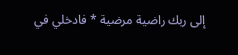إلى ربك راضية مرضية * فادخلي في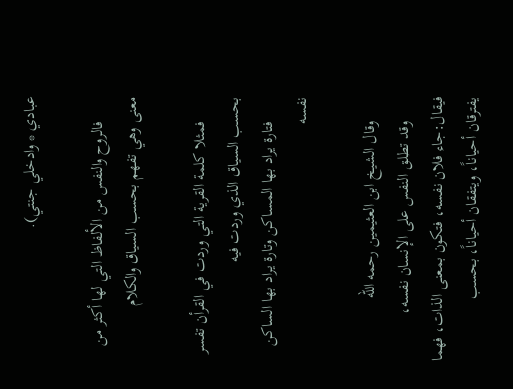عبادي * وادخلي جنتي).

      فالروح والنفس من الألفاظ التي لها أكثر من معنى وهي تفهم بحسب السياق والكلام

      فمثلا كلمة القرية التي وردت في القرأن تفسر بحسب السياق الذي وردت فيه
      فتارة يراد بها المساكن وتارة يراد بها الساكن نفسه

      وقال الشيخ ابن العثيمين رحمه الله
      وقد تطلق النفس على الإنسان نفسه، فيقال:جاء فلان نفسه، فتكون بمعنى الذات، فهما يفترقان أحياناً، ويتفقان أحياناً، بحسب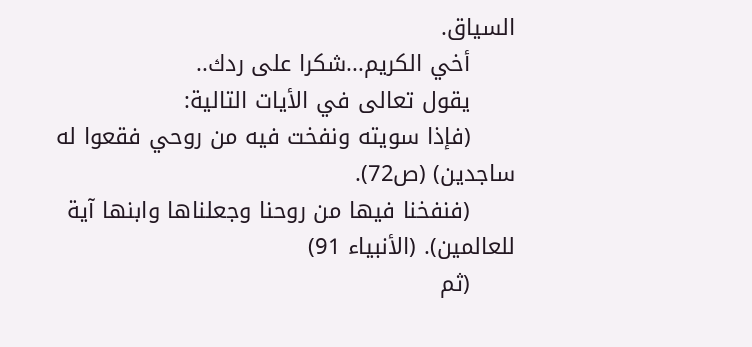السياق.
      أخي الكريم...شكرا على ردك..
      يقول تعالى في الأيات التالية:
      (فإذا سويته ونفخت فيه من روحي فقعوا له ساجدين) (ص72).
      (فنفخنا فيها من روحنا وجعلناها وابنها آية للعالمين). (الأنبياء 91)
      (ثم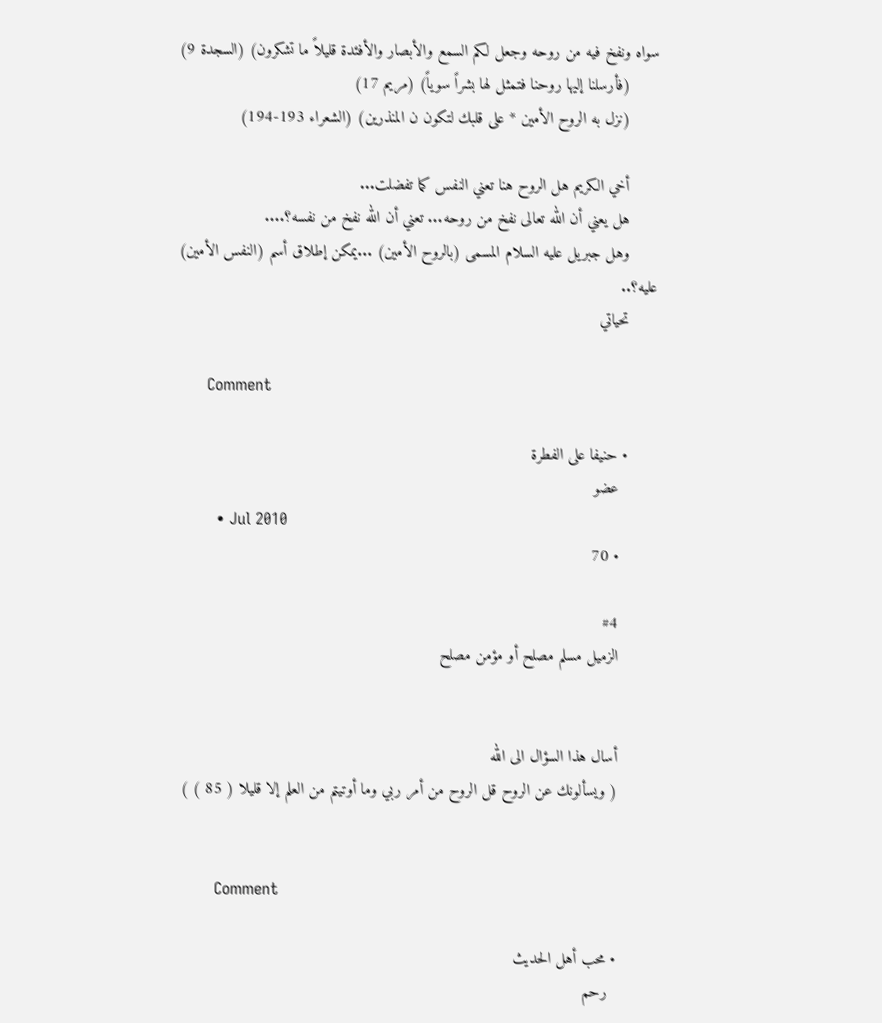سواه ونفخ فيه من روحه وجعل لكم السمع والأبصار والأفئدة قليلاً ما تشكرون) (السجدة 9)
      (فأرسلنا إليها روحنا فتمثل لها بشراً سوياً) (مريم 17)
      (نزل به الروح الأمين * على قلبك لتكون ن المنذرين) (الشعراء 193-194)

      أخي الكريم هل الروح هنا تعني النفس كما تفضلت...
      هل يعني أن الله تعالى نفخ من روحه... تعني أن الله نفخ من نفسه؟....
      وهل جبريل عليه السلام المسمى (بالروح الأمين) ...يمكن إطلاق أسم (النفس الأمين) عليه؟..
      تحياتي

      Comment

      • حنيفا على الفطرة
        عضو
        • Jul 2010
        • 70

        #4
        الزميل مسلم مصلح أو مؤمن مصلح


        أسال هذا السؤال الى الله
        ( ويسألونك عن الروح قل الروح من أمر ربي وما أوتيتم من العلم إلا قليلا ( 85 ) )


        Comment

        • محب أهل الحديث
          رحم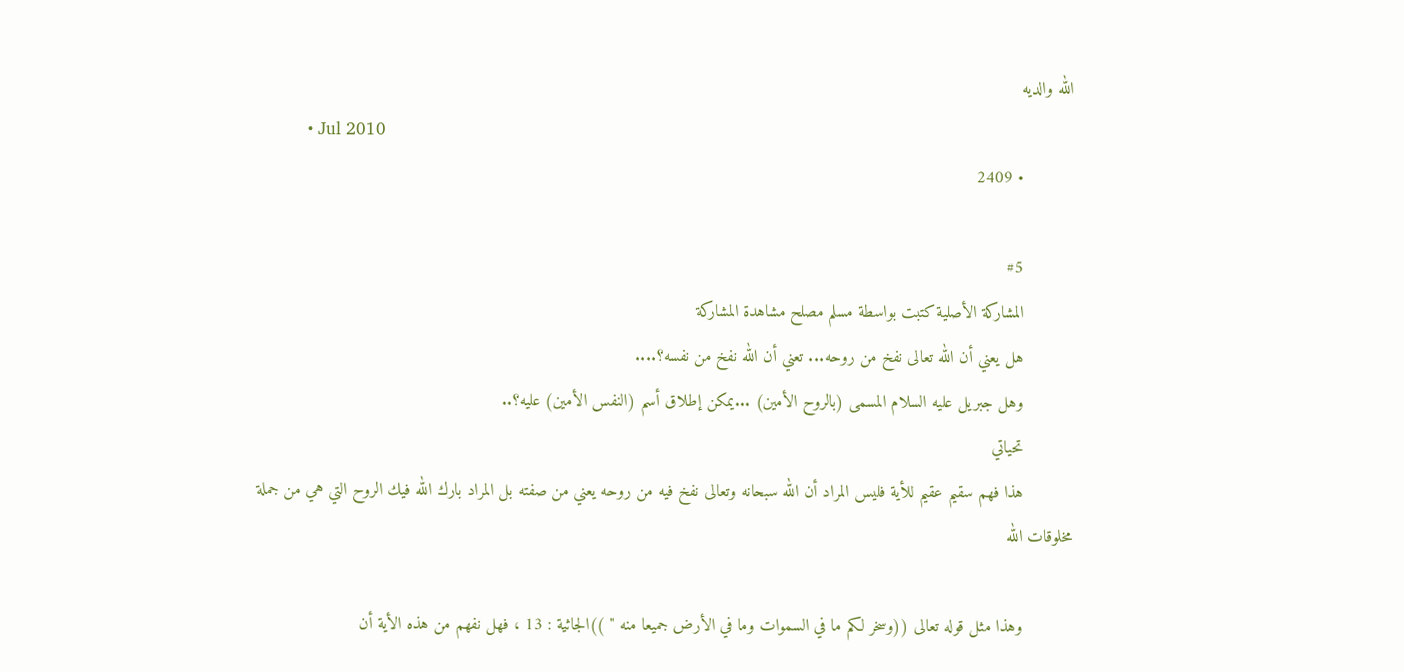الله والديه
          • Jul 2010
          • 2409

          #5
          المشاركة الأصلية كتبت بواسطة مسلم مصلح مشاهدة المشاركة
          هل يعني أن الله تعالى نفخ من روحه... تعني أن الله نفخ من نفسه؟....
          وهل جبريل عليه السلام المسمى (بالروح الأمين) ...يمكن إطلاق أسم (النفس الأمين) عليه؟..
          تحياتي
          هذا فهم سقيم عقيم للأية فليس المراد أن الله سبحانه وتعالى نفخ فيه من روحه يعني من صفته بل المراد بارك الله فيك الروح التي هي من جملة مخلوقات الله

          وهذا مثل قوله تعالى ((وسخر لكم ما في السموات وما في الأرض جميعا منه " ))الجاثية : 13 ، فهل نفهم من هذه الأية أن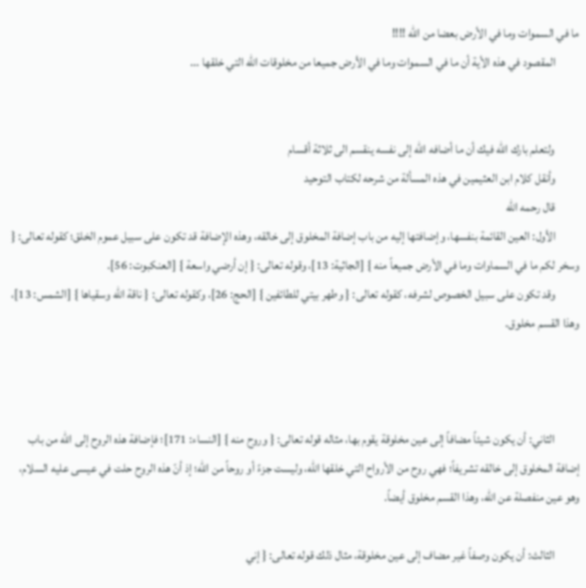ما في السموات وما في الأرض بعضا من الله !!!!
          المقصود في هذه الأية أن ما في السموات وما في الأرض جميعا من مخلوقات الله التي خلقها ...


          ولتعلم بارك الله فيك أن ما أضافه الله إلى نفسه ينقسم الى ثلاثة أقسام
          وأنقل كلام ابن العثيمين في هذه المسألة من شرحه لكتاب التوحيد
          قال رحمه الله
          الأول: العين القائمة بنفسها، وإضافتها إليه من باب إضافة المخلوق إلى خالقه، وهذه الإضافة قد تكون على سبيل عموم الخلق؛ كقوله تعالى: { وسخر لكم ما في السماوات وما في الأرض جميعاً منه } [الجاثية: 13]، وقوله تعالى: { إن أرضي واسعة } [العنكبوت: 56].
          وقد تكون على سبيل الخصوص لشرفه، كقوله تعالى: { وطهر بيتي للطائفين } [الحج: 26]، وكقوله تعالى: { ناقة الله وسقياها } [الشمس: 13]، وهذا القسم مخلوق.



          الثاني: أن يكون شيئاً مضافاً إلى عين مخلوقة يقوم بها، مثاله قوله تعالى: { وروح منه } [النساء: 171]؛ فإضافة هذه الروح إلى الله من باب إضافة المخلوق إلى خالقه تشريفاً؛ فهي روح من الأرواح التي خلقها الله، وليست جزءً أو روحاً من الله؛ إذ أنّ هذه الروح حلت في عيسى عليه السلام، وهو عين منفصلة عن الله، وهذا القسم مخلوق أيضاً.

          الثالث: أن يكون وصفاً غير مضاف إلى عين مخلوقة، مثال ذلك قوله تعالى: { إني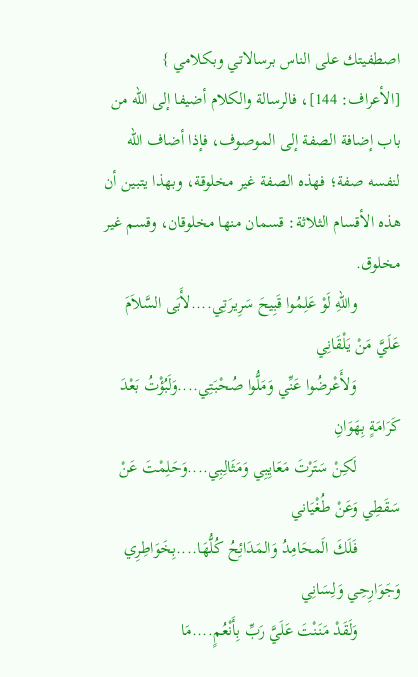اصطفيتك على الناس برسالاتي وبكلامي } [الأعراف: 144]، فالرسالة والكلام أضيفا إلى الله من باب إضافة الصفة إلى الموصوف، فإذا أضاف الله لنفسه صفة؛ فهذه الصفة غير مخلوقة، وبهذا يتبين أن هذه الأقسام الثلاثة: قسمان منها مخلوقان، وقسم غير مخلوق.
          واللهِ لَوْ عَلِمُوا قَبِيحَ سَرِيرَتِي....لأَبَى السَّلاَمَ عَلَيَّ مَنْ يَلْقَانِي
          وَلأَعْرضُوا عَنِّي وَمَلُّوا صُحْبَتِي....وَلَبُؤْتُ بَعْدَ كَرَامَةٍ بِهَوَانِ
          لَكِنْ سَتَرْتَ مَعَايِبِي وَمَثَالِبِي....وَحَلِمْتَ عَنْ سَقَطِي وَعَنْ طُغْيَاني
          فَلَكَ الَمحَامِدُ وَالمَدَائِحُ كُلُّهَا....بِخَوَاطِرِي وَجَوَارِحِي وَلِسَانِي
          وَلَقَدْ مَنَنْتَ عَلَيَّ رَبِّ بِأَنْعُمٍ....مَا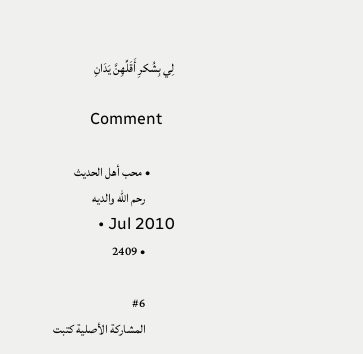لِي بِشُكرِ أَقَلِّهِنَّ يَدَانِ

          Comment

          • محب أهل الحديث
            رحم الله والديه
            • Jul 2010
            • 2409

            #6
            المشاركة الأصلية كتبت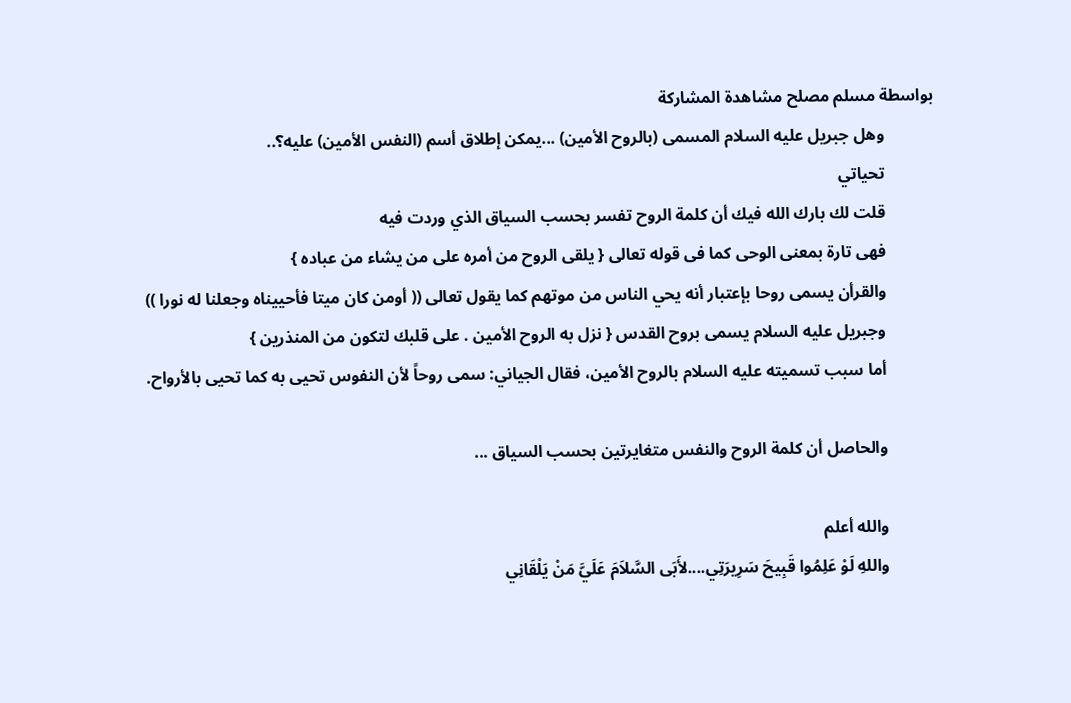بواسطة مسلم مصلح مشاهدة المشاركة
            وهل جبريل عليه السلام المسمى (بالروح الأمين) ...يمكن إطلاق أسم (النفس الأمين) عليه؟..
            تحياتي
            قلت لك بارك الله فيك أن كلمة الروح تفسر بحسب السياق الذي وردت فيه
            فهى تارة بمعنى الوحى كما فى قوله تعالى { يلقى الروح من أمره على من يشاء من عباده }
            والقرأن يسمى روحا بإعتبار أنه يحي الناس من موتهم كما يقول تعالى (( أومن كان ميتا فأحييناه وجعلنا له نورا ))
            وجبريل عليه السلام يسمى بروح القدس { نزل به الروح الأمين . على قلبك لتكون من المنذرين }
            أما سبب تسميته عليه السلام بالروح الأمين، فقال الجياني: سمى روحاً لأن النفوس تحيى به كما تحيى بالأرواح.

            والحاصل أن كلمة الروح والنفس متغايرتين بحسب السياق ...

            والله أعلم
            واللهِ لَوْ عَلِمُوا قَبِيحَ سَرِيرَتِي....لأَبَى السَّلاَمَ عَلَيَّ مَنْ يَلْقَانِي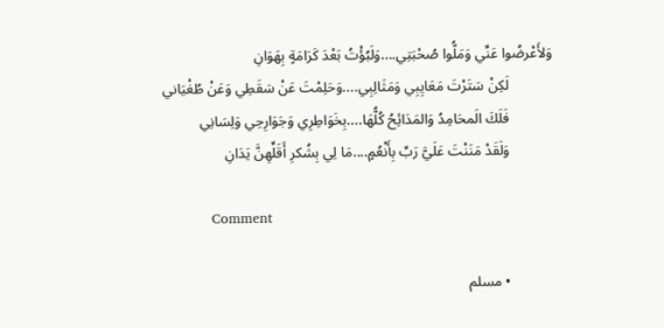وَلأَعْرضُوا عَنِّي وَمَلُّوا صُحْبَتِي....وَلَبُؤْتُ بَعْدَ كَرَامَةٍ بِهَوَانِ
            لَكِنْ سَتَرْتَ مَعَايِبِي وَمَثَالِبِي....وَحَلِمْتَ عَنْ سَقَطِي وَعَنْ طُغْيَاني
            فَلَكَ الَمحَامِدُ وَالمَدَائِحُ كُلُّهَا....بِخَوَاطِرِي وَجَوَارِحِي وَلِسَانِي
            وَلَقَدْ مَنَنْتَ عَلَيَّ رَبِّ بِأَنْعُمٍ....مَا لِي بِشُكرِ أَقَلِّهِنَّ يَدَانِ

            Comment

            • مسلم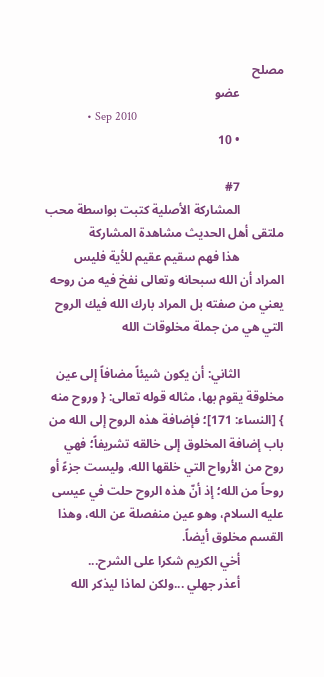مصلح
              عضو
              • Sep 2010
              • 10

              #7
              المشاركة الأصلية كتبت بواسطة محب ملتقى أهل الحديث مشاهدة المشاركة
              هذا فهم سقيم عقيم للأية فليس المراد أن الله سبحانه وتعالى نفخ فيه من روحه يعني من صفته بل المراد بارك الله فيك الروح التي هي من جملة مخلوقات الله

              الثاني: أن يكون شيئاً مضافاً إلى عين مخلوقة يقوم بها، مثاله قوله تعالى: { وروح منه } [النساء: 171]؛ فإضافة هذه الروح إلى الله من باب إضافة المخلوق إلى خالقه تشريفاً؛ فهي روح من الأرواح التي خلقها الله، وليست جزءً أو روحاً من الله؛ إذ أنّ هذه الروح حلت في عيسى عليه السلام، وهو عين منفصلة عن الله، وهذا القسم مخلوق أيضاً.
              أخي الكريم شكرا على الشرح...
              أعذر جهلي ...ولكن لماذا ليذكر الله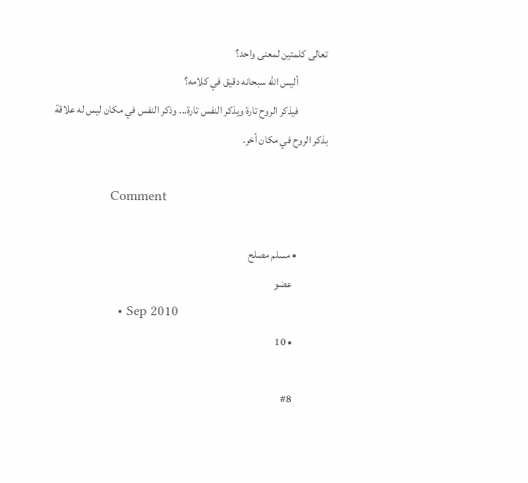تعالى كلمتين لمعنى واحد؟
              أليس الله سبحانه دقيق في كلامه؟
              فيذكر الروح تارة ويذكر النفس تارة... وذكر النفس في مكان ليس له علاقة بذكر الروح في مكان أخر.

              Comment

              • مسلم مصلح
                عضو
                • Sep 2010
                • 10

                #8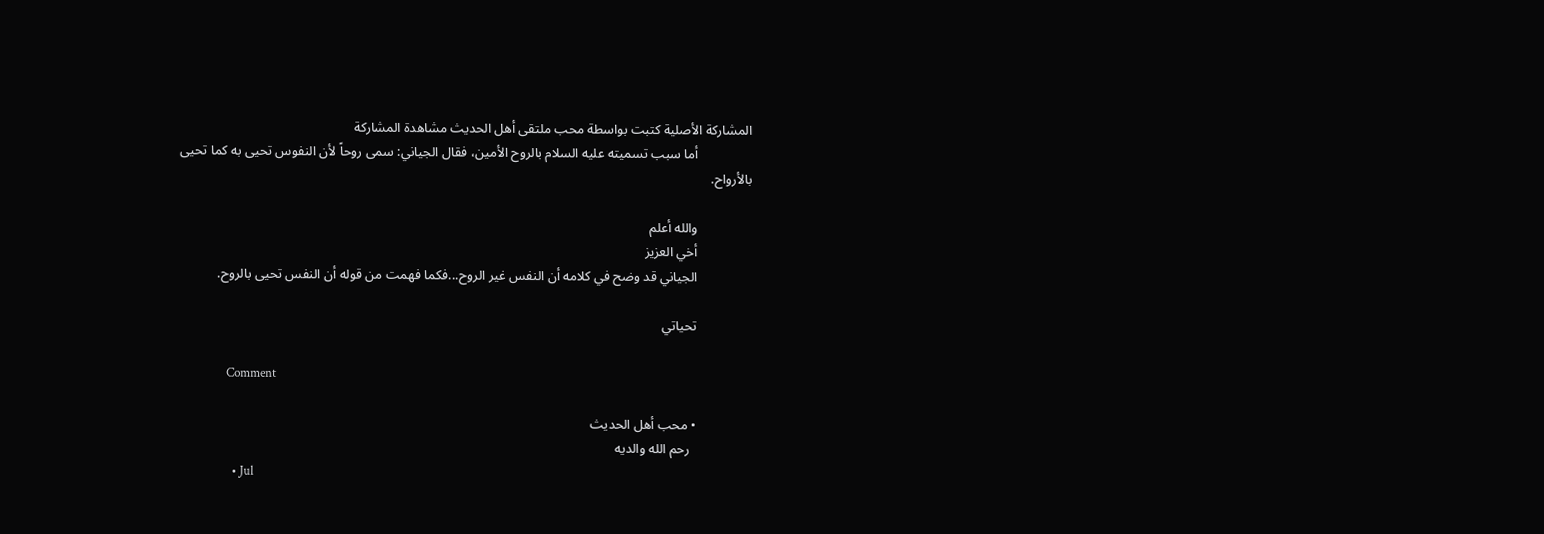المشاركة الأصلية كتبت بواسطة محب ملتقى أهل الحديث مشاهدة المشاركة
                أما سبب تسميته عليه السلام بالروح الأمين، فقال الجياني: سمى روحاً لأن النفوس تحيى به كما تحيى بالأرواح.

                والله أعلم
                أخي العزيز
                الجياني قد وضح في كلامه أن النفس غير الروح...فكما فهمت من قوله أن النفس تحيى بالروح.

                تحياتي

                Comment

                • محب أهل الحديث
                  رحم الله والديه
                  • Jul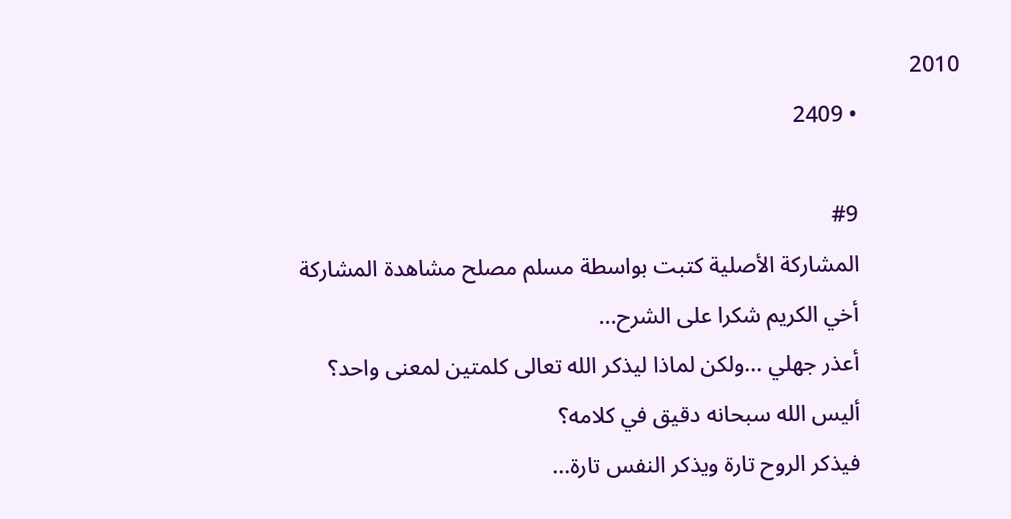2010
                  • 2409

                  #9
                  المشاركة الأصلية كتبت بواسطة مسلم مصلح مشاهدة المشاركة
                  أخي الكريم شكرا على الشرح...
                  أعذر جهلي ...ولكن لماذا ليذكر الله تعالى كلمتين لمعنى واحد؟
                  أليس الله سبحانه دقيق في كلامه؟
                  فيذكر الروح تارة ويذكر النفس تارة...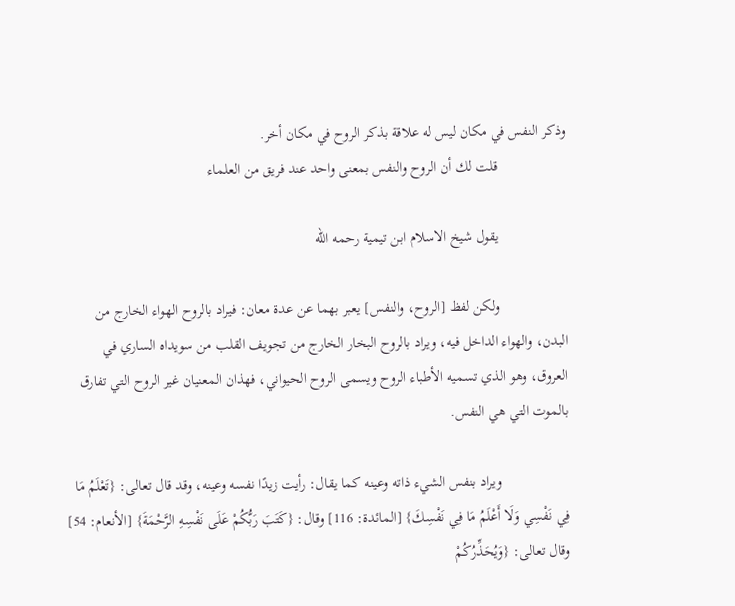وذكر النفس في مكان ليس له علاقة بذكر الروح في مكان أخر.
                  قلت لك أن الروح والنفس بمعنى واحد عند فريق من العلماء

                  يقول شيخ الاسلام ابن تيمية رحمه الله

                  ولكن لفظ [الروح، والنفس] يعبر بهما عن عدة معان: فيراد بالروح الهواء الخارج من البدن، والهواء الداخل فيه، ويراد بالروح البخار الخارج من تجويف القلب من سويداه الساري في العروق، وهو الذي تسميه الأطباء الروح ويسمى الروح الحيواني، فهذان المعنيان غير الروح التي تفارق بالموت التي هي النفس.

                  ويراد بنفس الشيء ذاته وعينه كما يقال: رأيت زيدًا نفسه وعينه، وقد قال تعالى: {تَعْلَمُ مَا فِي نَفْسِي وَلَا أَعْلَمُ مَا فِي نَفْسِكَ} [المائدة: 116] وقال: {كَتَبَ رَبُّكُمْ عَلَى نَفْسِهِ الرَّحْمَةَ} [الأنعام: 54] وقال تعالى: {وَيُحَذِّرُكُمْ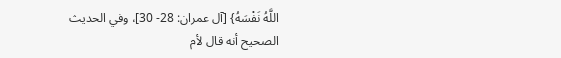اللَّهُ نَفْسَهُ} [آل عمران: 28- 30]، وفي الحديث الصحيح أنه قال لأم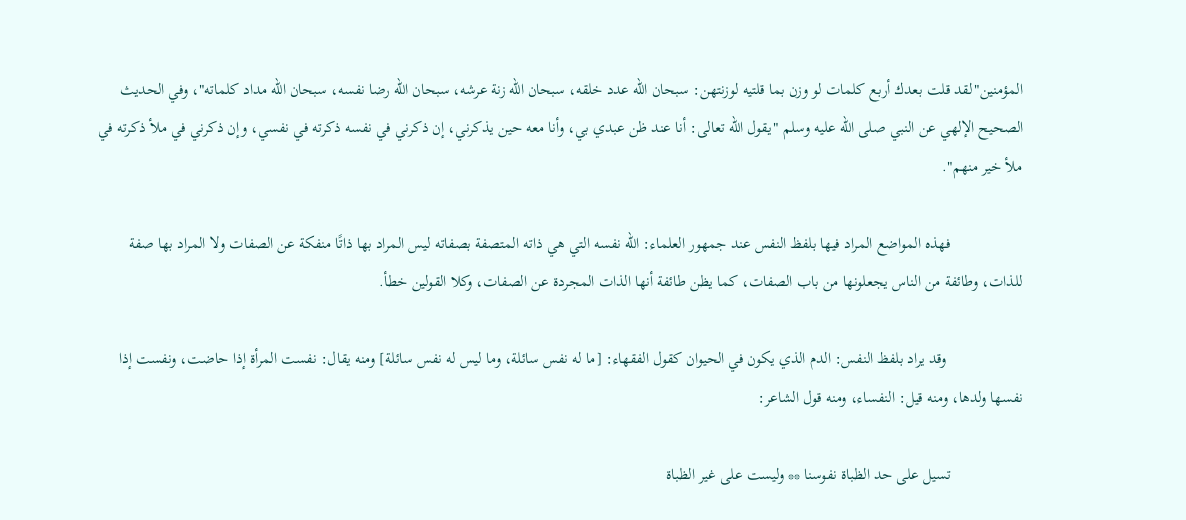المؤمنين"لقد قلت بعدك أربع كلمات لو وزن بما قلتيه لوزنتهن: سبحان الله عدد خلقه، سبحان الله زنة عرشه، سبحان الله رضا نفسه، سبحان الله مداد كلماته"، وفي الحديث الصحيح الإلهي عن النبي صلى الله عليه وسلم "يقول الله تعالى: أنا عند ظن عبدي بي، وأنا معه حين يذكرني، إن ذكرني في نفسه ذكرته في نفسي، وإن ذكرني في ملأ ذكرته في ملأ خير منهم".

                  فهذه المواضع المراد فيها بلفظ النفس عند جمهور العلماء: الله نفسه التي هي ذاته المتصفة بصفاته ليس المراد بها ذاتًا منفكة عن الصفات ولا المراد بها صفة للذات، وطائفة من الناس يجعلونها من باب الصفات، كما يظن طائفة أنها الذات المجردة عن الصفات، وكلا القولين خطأ.

                   وقد يراد بلفظ النفس: الدم الذي يكون في الحيوان كقول الفقهاء: [ما له نفس سائلة، وما ليس له نفس سائلة] ومنه يقال: نفست المرأة إذا حاضت، ونفست إذا نفسها ولدها، ومنه قيل: النفساء، ومنه قول الشاعر:

                  تسيل على حد الظباة نفوسنا ** وليست على غير الظباة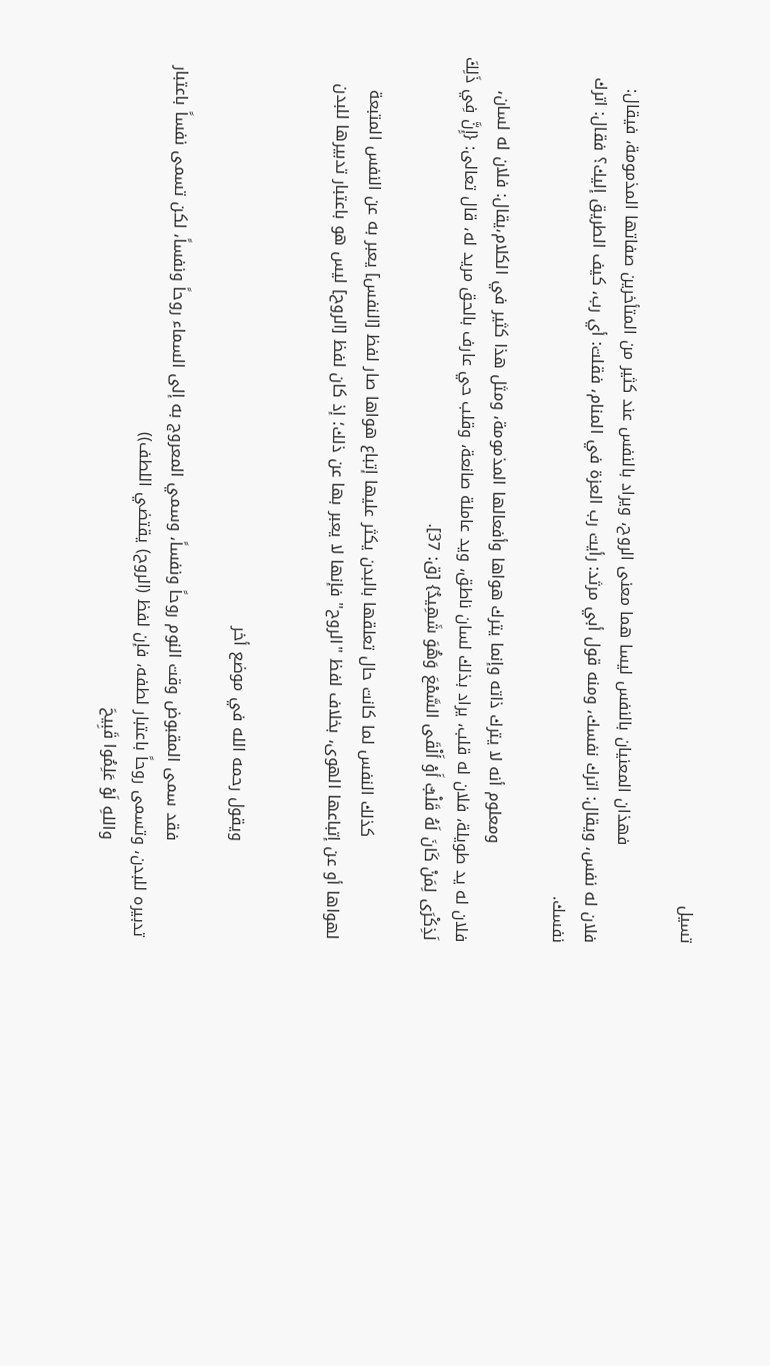تسيل

                  فهذان المعنيان بالنفس ليسا هما معنى الروح، ويراد بالنفس عند كثير من المتأخرين صفاتها المذمومة، فيقال: فلان له نفس، ويقال: اترك نفسك، ومنه قول أبي مرثد: رأيت رب العزة في المنام، فقلت: أي رب، كيف الطريق إليك؟ فقال: اترك نفسك.

                  ومعلوم أنه لا يترك ذاته وإنما يترك هواها وأفعالها المذمومة، ومثل هذا كثير في الكلام،يقال: فلان له لسان، فلان له يد طويلة، فلان له قلب، يراد بذلك لسان ناطق، ويد عاملة صانعة، وقلب حي عارف بالحق مريد له، قال تعالى: {إِنَّ فِي ذَلِكَ لَذِكْرَى لِمَنْ كَانَ لَهُ قَلْبٌ أَوْ أَلْقَى السَّمْعَ وَهُوَ شَهِيدٌ} [ق: 37].

                   كذلك النفس لما كانت حال تعلقها بالبدن يكثر عليها إتباع هواها صار لفظ [النفس] يعبر به عن النفس المتبعة لهواها أو عن إتباعها الهوى، بخلاف لفظ "الروح" فإنها لا يعبر بها عن ذلك؛ إذ كان لفظ [الروح] ليس هو باعتبار تدبيرها للبدن


                  ويقول رحمه الله في موضع أخر

                  فقد سمى المقبوض وقت النوم روحاً ونفساً، وسمي المعروج به إلى السماء روحاً ونفساً، لكن تسمى نفساً باعتبار تدبيره للبدن، وتسمى روحاً باعتبار لطفه، فإن لفظ (الروح) يقتضي اللطف))
                  واللهِ لَوْ عَلِمُوا قَبِيحَ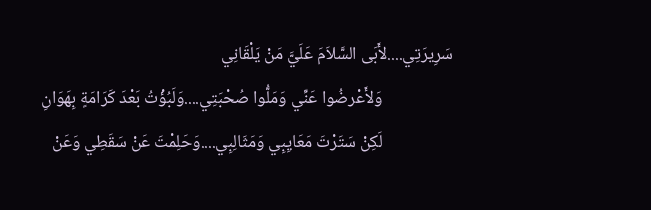سَرِيرَتِي....لأَبَى السَّلاَمَ عَلَيَّ مَنْ يَلْقَانِي
                  وَلأَعْرضُوا عَنِّي وَمَلُّوا صُحْبَتِي....وَلَبُؤْتُ بَعْدَ كَرَامَةٍ بِهَوَانِ
                  لَكِنْ سَتَرْتَ مَعَايِبِي وَمَثَالِبِي....وَحَلِمْتَ عَنْ سَقَطِي وَعَنْ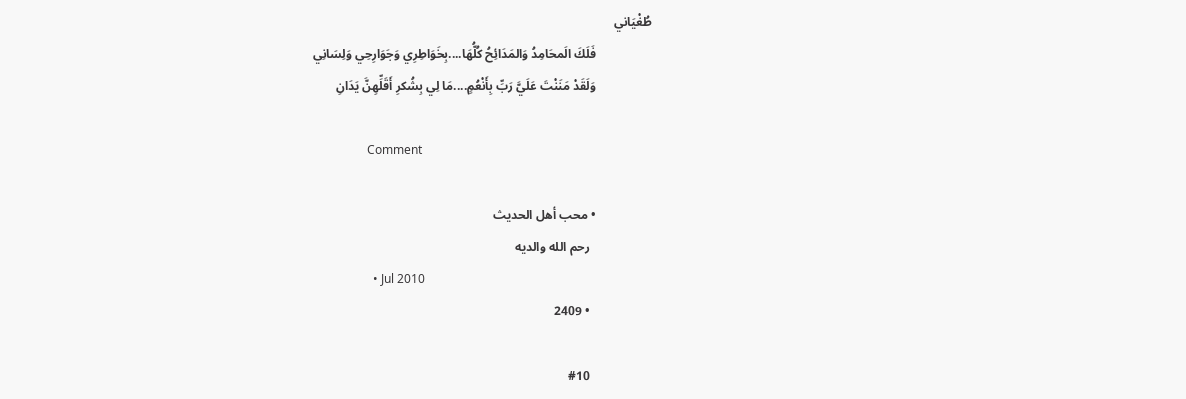طُغْيَاني
                  فَلَكَ الَمحَامِدُ وَالمَدَائِحُ كُلُّهَا....بِخَوَاطِرِي وَجَوَارِحِي وَلِسَانِي
                  وَلَقَدْ مَنَنْتَ عَلَيَّ رَبِّ بِأَنْعُمٍ....مَا لِي بِشُكرِ أَقَلِّهِنَّ يَدَانِ

                  Comment

                  • محب أهل الحديث
                    رحم الله والديه
                    • Jul 2010
                    • 2409

                    #10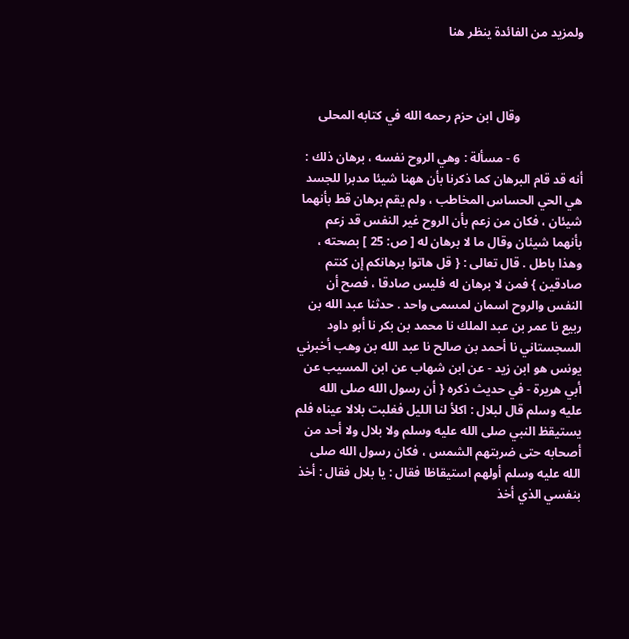ولمزيد من الفائدة ينظر هنا



                    وقال ابن حزم رحمه الله في كتابه المحلى

                    6 - مسألة : وهي الروح نفسه ، برهان ذلك : أنه قد قام البرهان كما ذكرنا بأن ههنا شيئا مدبرا للجسد هي الحي الحساس المخاطب ، ولم يقم برهان قط بأنهما شيئان ، فكان من زعم بأن الروح غير النفس قد زعم بأنهما شيئان وقال ما لا برهان له [ ص: 25 ] بصحته ، وهذا باطل . قال تعالى : { قل هاتوا برهانكم إن كنتم صادقين } فمن لا برهان له فليس صادقا ، فصح أن النفس والروح اسمان لمسمى واحد . حدثنا عبد الله بن ربيع نا عمر بن عبد الملك نا محمد بن بكر نا أبو داود السجستاني نا أحمد بن صالح نا عبد الله بن وهب أخبرني يونس هو ابن زيد - عن ابن شهاب عن ابن المسيب عن أبي هريرة - في حديث ذكره { أن رسول الله صلى الله عليه وسلم قال لبلال : اكلأ لنا الليل فغلبت بلالا عيناه فلم يستيقظ النبي صلى الله عليه وسلم ولا بلال ولا أحد من أصحابه حتى ضربتهم الشمس ، فكان رسول الله صلى الله عليه وسلم أولهم استيقاظا فقال : يا بلال فقال : أخذ بنفسي الذي أخذ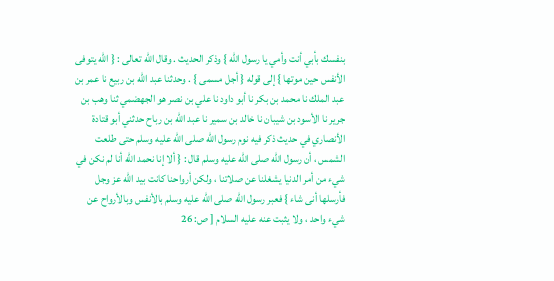بنفسك بأبي أنت وأمي يا رسول الله } وذكر الحديث . وقال الله تعالى : { الله يتوفى الأنفس حين موتها } إلى قوله { أجل مسمى } . وحدثنا عبد الله بن ربيع نا عمر بن عبد الملك نا محمد بن بكر نا أبو داود نا علي بن نصر هو الجهضمي ثنا وهب بن جرير نا الأسود بن شيبان نا خالد بن سمير نا عبد الله بن رباح حدثني أبو قتادة الأنصاري في حديث ذكر فيه نوم رسول الله صلى الله عليه وسلم حتى طلعت الشمس ، أن رسول الله صلى الله عليه وسلم قال : { ألا إنا نحمد الله أنا لم نكن في شيء من أمر الدنيا يشغلنا عن صلاتنا ، ولكن أرواحنا كانت بيد الله عز وجل فأرسلها أنى شاء } فعبر رسول الله صلى الله عليه وسلم بالأنفس وبالأرواح عن شيء واحد ، ولا يثبت عنه عليه السلام [ ص: 26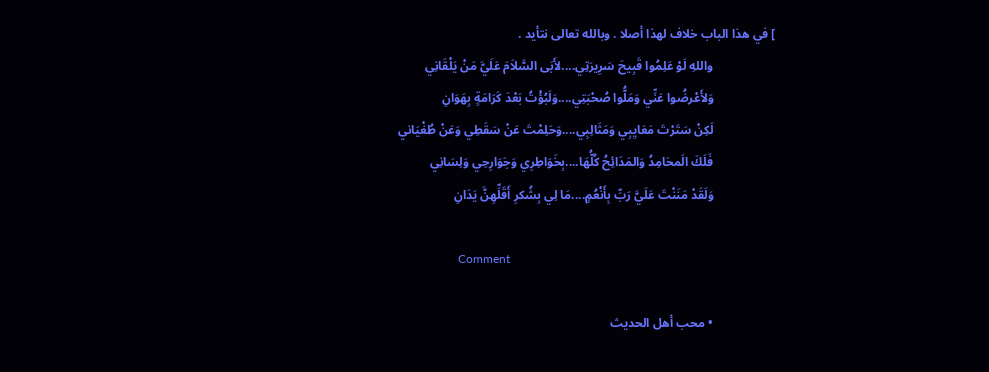] في هذا الباب خلاف لهذا أصلا . وبالله تعالى نتأيد .
                    واللهِ لَوْ عَلِمُوا قَبِيحَ سَرِيرَتِي....لأَبَى السَّلاَمَ عَلَيَّ مَنْ يَلْقَانِي
                    وَلأَعْرضُوا عَنِّي وَمَلُّوا صُحْبَتِي....وَلَبُؤْتُ بَعْدَ كَرَامَةٍ بِهَوَانِ
                    لَكِنْ سَتَرْتَ مَعَايِبِي وَمَثَالِبِي....وَحَلِمْتَ عَنْ سَقَطِي وَعَنْ طُغْيَاني
                    فَلَكَ الَمحَامِدُ وَالمَدَائِحُ كُلُّهَا....بِخَوَاطِرِي وَجَوَارِحِي وَلِسَانِي
                    وَلَقَدْ مَنَنْتَ عَلَيَّ رَبِّ بِأَنْعُمٍ....مَا لِي بِشُكرِ أَقَلِّهِنَّ يَدَانِ

                    Comment

                    • محب أهل الحديث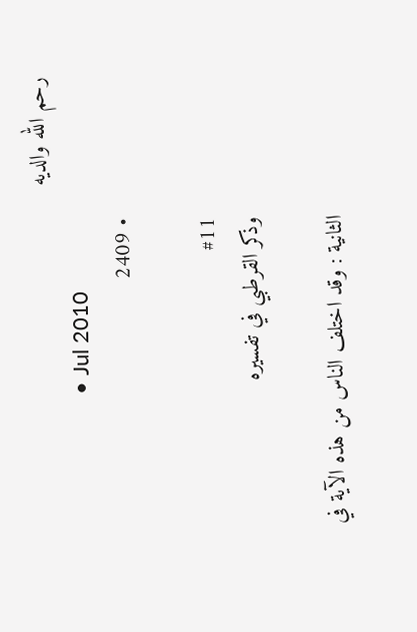رحم الله والديه
                      • Jul 2010
                      • 2409

                      #11
                      وذكر القرطبي في تفسيره

                      الثانية : وقد اختلف الناس من هذه الآية في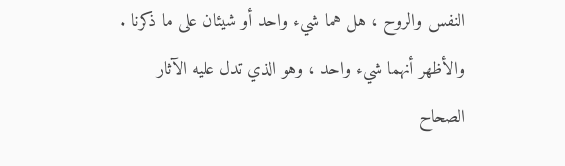النفس والروح ، هل هما شيء واحد أو شيئان على ما ذكرنا . والأظهر أنهما شيء واحد ، وهو الذي تدل عليه الآثار الصحاح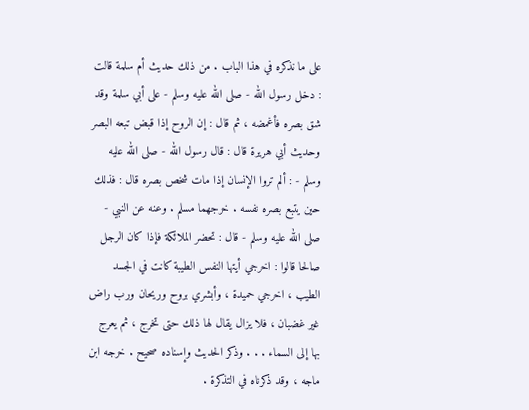على ما نذكره في هذا الباب . من ذلك حديث أم سلمة قالت : دخل رسول الله - صلى الله عليه وسلم - على أبي سلمة وقد شق بصره فأغمضه ، ثم قال : إن الروح إذا قبض تبعه البصر وحديث أبي هريرة قال : قال رسول الله - صلى الله عليه وسلم - : ألم تروا الإنسان إذا مات شخص بصره قال : فذلك حين يتبع بصره نفسه . خرجهما مسلم . وعنه عن النبي - صلى الله عليه وسلم - قال : تحضر الملائكة فإذا كان الرجل صالحا قالوا : اخرجي أيتها النفس الطيبة كانت في الجسد الطيب ، اخرجي حميدة ، وأبشري بروح وريحان ورب راض غير غضبان ، فلا يزال يقال لها ذلك حتى تخرج ، ثم يعرج بها إلى السماء . . . وذكر الحديث وإسناده صحيح . خرجه ابن ماجه ، وقد ذكرناه في التذكرة .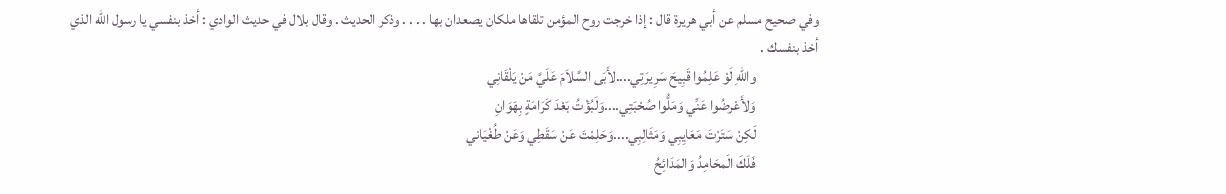وفي صحيح مسلم عن أبي هريرة قال : إذا خرجت روح المؤمن تلقاها ملكان يصعدان بها . . . . وذكر الحديث . وقال بلال في حديث الوادي : أخذ بنفسي يا رسول الله الذي أخذ بنفسك .
                      واللهِ لَوْ عَلِمُوا قَبِيحَ سَرِيرَتِي....لأَبَى السَّلاَمَ عَلَيَّ مَنْ يَلْقَانِي
                      وَلأَعْرضُوا عَنِّي وَمَلُّوا صُحْبَتِي....وَلَبُؤْتُ بَعْدَ كَرَامَةٍ بِهَوَانِ
                      لَكِنْ سَتَرْتَ مَعَايِبِي وَمَثَالِبِي....وَحَلِمْتَ عَنْ سَقَطِي وَعَنْ طُغْيَاني
                      فَلَكَ الَمحَامِدُ وَالمَدَائِحُ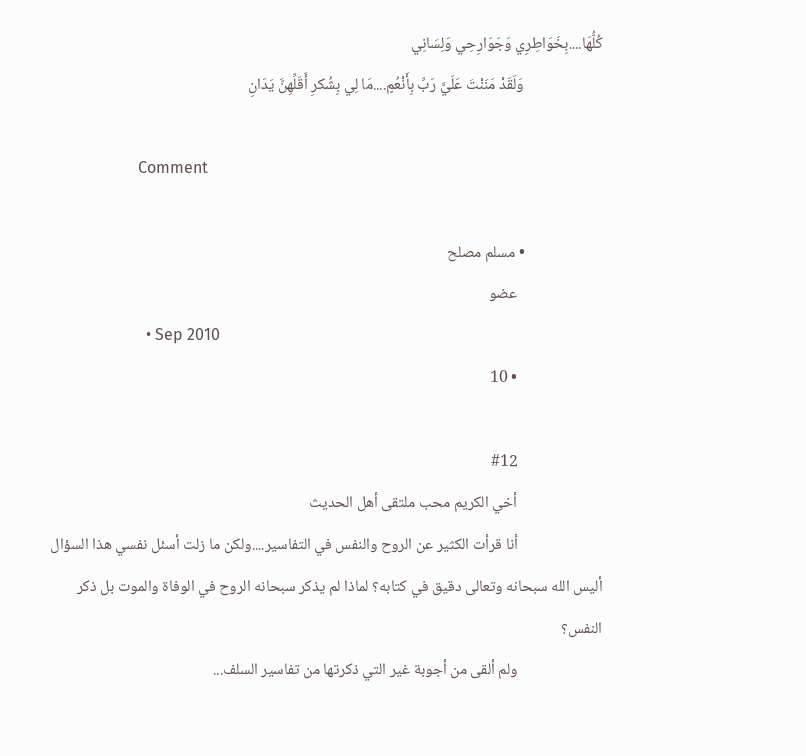كُلُّهَا....بِخَوَاطِرِي وَجَوَارِحِي وَلِسَانِي
                      وَلَقَدْ مَنَنْتَ عَلَيَّ رَبِّ بِأَنْعُمٍ....مَا لِي بِشُكرِ أَقَلِّهِنَّ يَدَانِ

                      Comment

                      • مسلم مصلح
                        عضو
                        • Sep 2010
                        • 10

                        #12
                        أخي الكريم محب ملتقى أهل الحديث
                        أنا قرأت الكثير عن الروح والنفس في التفاسير....ولكن ما زلت أسئل نفسي هذا السؤال أليس الله سبحانه وتعالى دقيق في كتابه؟ لماذا لم يذكر سبحانه الروح في الوفاة والموت بل ذكر النفس؟
                        ولم ألقى من أجوبة غير التي ذكرتها من تفاسير السلف...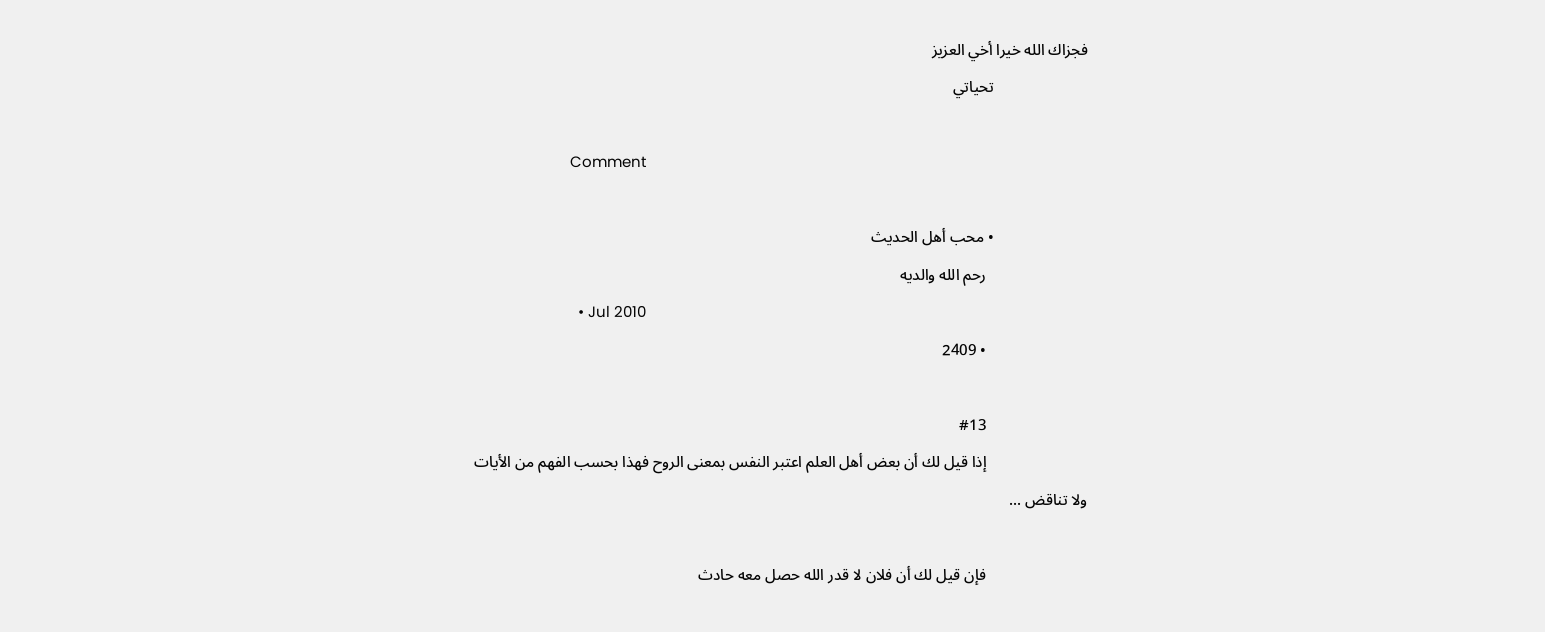فجزاك الله خيرا أخي العزيز
                        تحياتي

                        Comment

                        • محب أهل الحديث
                          رحم الله والديه
                          • Jul 2010
                          • 2409

                          #13
                          إذا قيل لك أن بعض أهل العلم اعتبر النفس بمعنى الروح فهذا بحسب الفهم من الأيات ولا تناقض ...

                          فإن قيل لك أن فلان لا قدر الله حصل معه حادث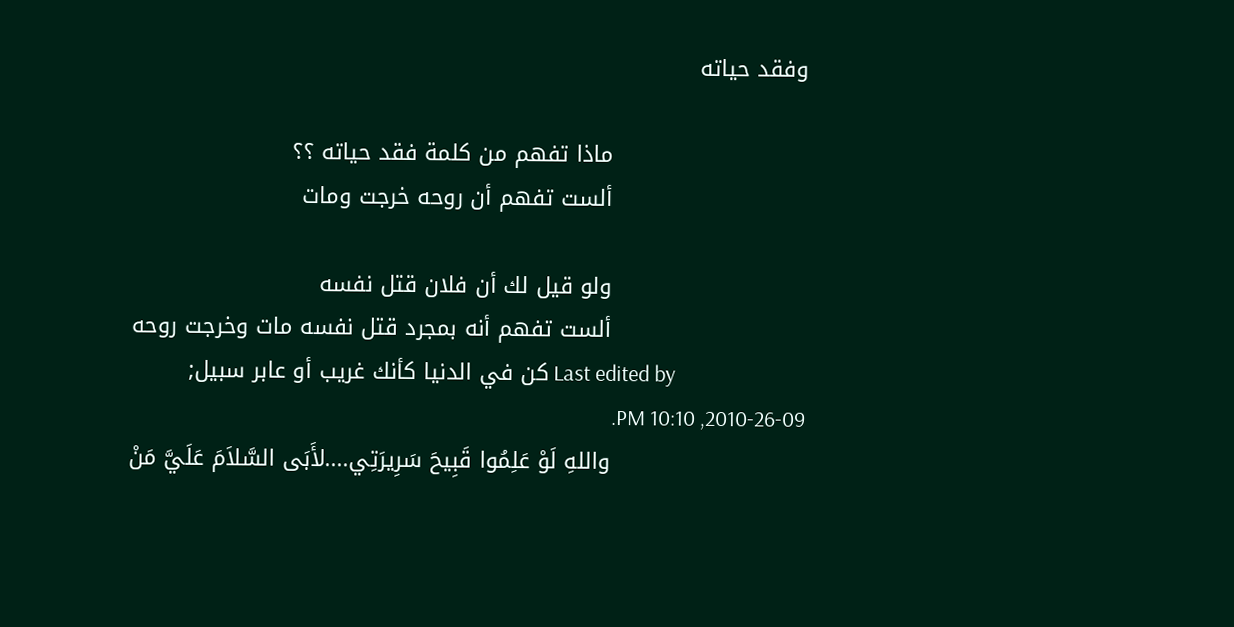وفقد حياته

                          ماذا تفهم من كلمة فقد حياته ؟؟
                          ألست تفهم أن روحه خرجت ومات

                          ولو قيل لك أن فلان قتل نفسه
                          ألست تفهم أنه بمجرد قتل نفسه مات وخرجت روحه
                          Last edited by كن في الدنيا كأنك غريب أو عابر سبيل; 09-26-2010, 10:10 PM.
                          واللهِ لَوْ عَلِمُوا قَبِيحَ سَرِيرَتِي....لأَبَى السَّلاَمَ عَلَيَّ مَنْ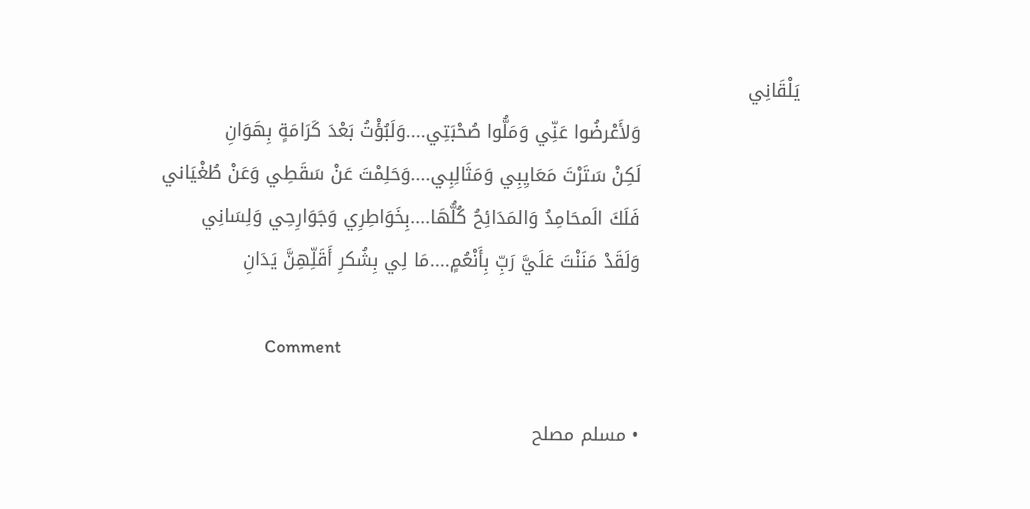يَلْقَانِي
                          وَلأَعْرضُوا عَنِّي وَمَلُّوا صُحْبَتِي....وَلَبُؤْتُ بَعْدَ كَرَامَةٍ بِهَوَانِ
                          لَكِنْ سَتَرْتَ مَعَايِبِي وَمَثَالِبِي....وَحَلِمْتَ عَنْ سَقَطِي وَعَنْ طُغْيَاني
                          فَلَكَ الَمحَامِدُ وَالمَدَائِحُ كُلُّهَا....بِخَوَاطِرِي وَجَوَارِحِي وَلِسَانِي
                          وَلَقَدْ مَنَنْتَ عَلَيَّ رَبِّ بِأَنْعُمٍ....مَا لِي بِشُكرِ أَقَلِّهِنَّ يَدَانِ

                          Comment

                          • مسلم مصلح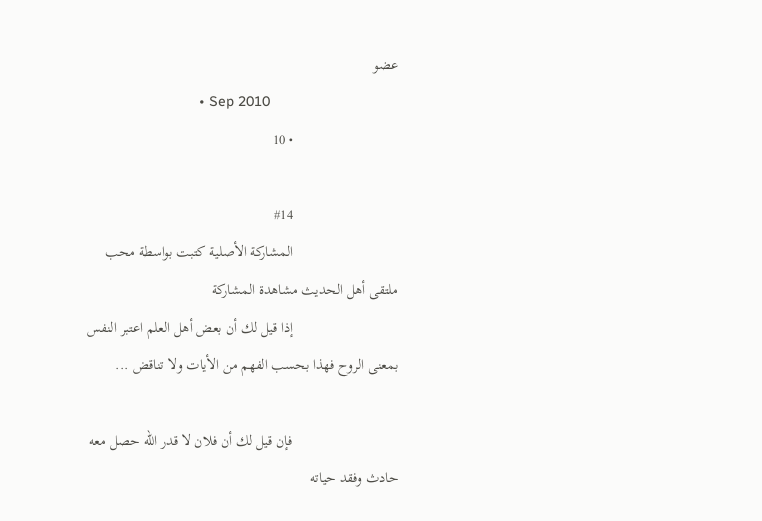عضو
                            • Sep 2010
                            • 10

                            #14
                            المشاركة الأصلية كتبت بواسطة محب ملتقى أهل الحديث مشاهدة المشاركة
                            إذا قيل لك أن بعض أهل العلم اعتبر النفس بمعنى الروح فهذا بحسب الفهم من الأيات ولا تناقض ...

                            فإن قيل لك أن فلان لا قدر الله حصل معه حادث وفقد حياته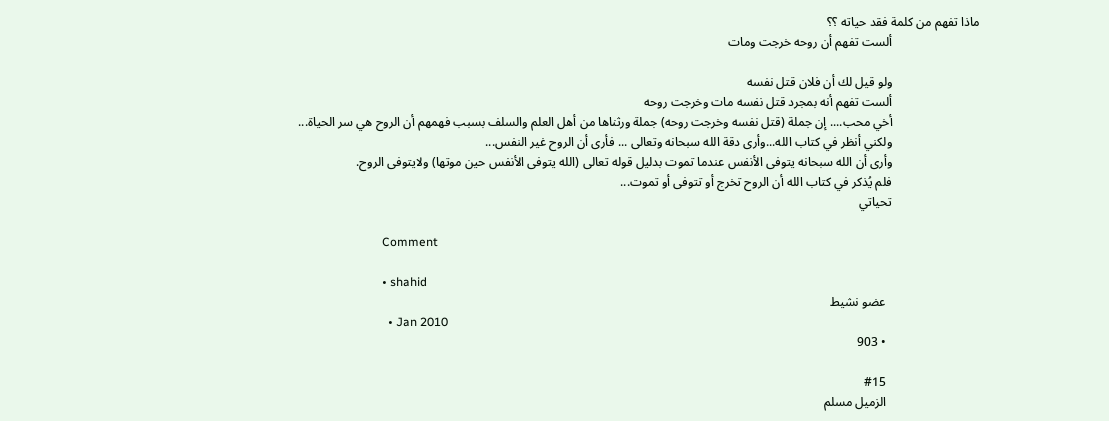ماذا تفهم من كلمة فقد حياته ؟؟
                            ألست تفهم أن روحه خرجت ومات

                            ولو قيل لك أن فلان قتل نفسه
                            ألست تفهم أنه بمجرد قتل نفسه مات وخرجت روحه
                            أخي محب.... إن جملة (قتل نفسه وخرجت روحه) جملة ورثناها من أهل العلم والسلف بسبب فهمهم أن الروح هي سر الحياة...
                            ولكني أنظر في كتاب الله...وأرى دقة الله سبحانه وتعالى ... فأرى أن الروح غير النفس...
                            وأرى أن الله سبحانه يتوفى الأنفس عندما تموت بدليل قوله تعالى (الله يتوفى الأنفس حين موتها) ولايتوفى الروح.
                            فلم يُذكر في كتاب الله أن الروح تخرج أو تتوفى أو تموت...
                            تحياتي

                            Comment

                            • shahid
                              عضو نشيط
                              • Jan 2010
                              • 903

                              #15
                              الزميل مسلم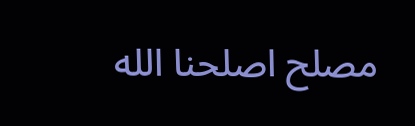مصلح اصلحنا الله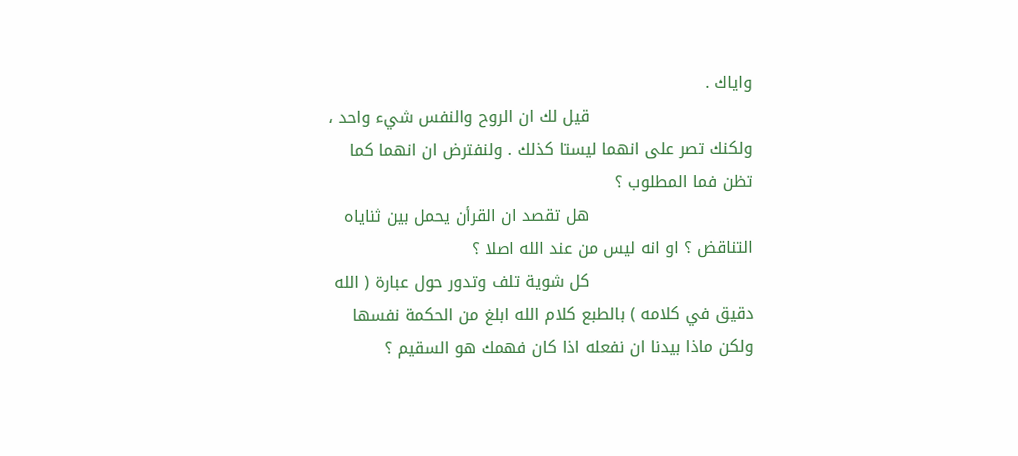واياك .
                              قيل لك ان الروح والنفس شيء واحد ، ولكنك تصر على انهما ليستا كذلك . ولنفترض ان انهما كما تظن فما المطلوب ؟
                              هل تقصد ان القرأن يحمل بين ثناياه التناقض ؟ او انه ليس من عند الله اصلا ؟
                              كل شوية تلف وتدور حول عبارة ( الله دقيق في كلامه ) بالطبع كلام الله ابلغ من الحكمة نفسها ولكن ماذا بيدنا ان نفعله اذا كان فهمك هو السقيم ؟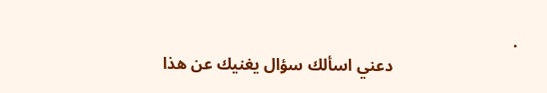.
                              دعني اسألك سؤال يغنيك عن هذا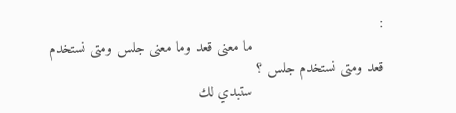:
                              ما معنى قعد وما معنى جلس ومتى نستخدم قعد ومتى نستخدم جلس ؟
                              ستبدي لك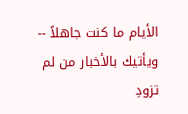الأيام ما كنت جاهلاً -- ويأتيك بالأخبار من لم تزودِ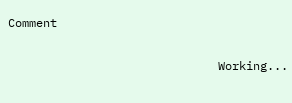Comment

                              Working...